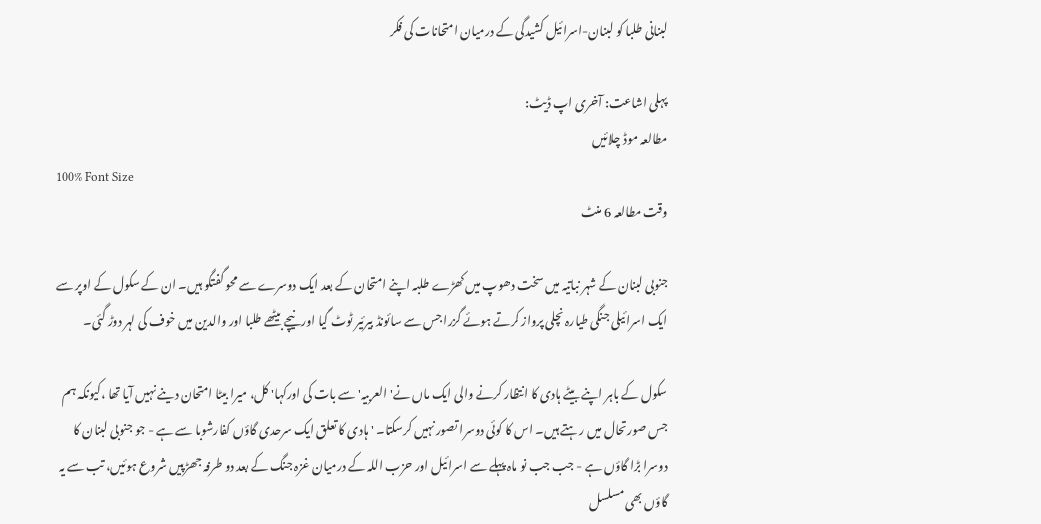لبنانی طلبا کو لبنان-اسرائیل کشیدگی کے درمیان امتحانات کی فکر

پہلی اشاعت: آخری اپ ڈیٹ:
مطالعہ موڈ چلائیں
100% Font Size
وقت مطالعہ 6 منٹ

جنوبی لبنان کے شہر نباتیہ میں سخت دھوپ میں کھڑے طلبہ اپنے امتحان کے بعد ایک دوسرے سے محو گفتگو ہیں۔ ان کے سکول کے اوپر سے ایک اسرائیلی جنگی طیارہ نچلی پرواز کرتے ہوئے گزرا جس سے سائونڈ بیرئیر ٹوٹ گیا اور نیچے بیٹھے طلبا اور والدین میں خوف کی لہر دوڑ گئی۔

سکول کے باہر اپنے بیٹے ہادی کا انتظار کرنے والی ایک ماں نے' العربیہ' سے بات کی اورکہا' کل، میرا بیٹا امتحان دینے نہیں آیا تھا ،کیونکہ ہم جس صورتحال میں رہتے ہیں۔ اس کا کوئی دوسرا تصور نہیں کرسکتا۔ ' ہادی کا تعلق ایک سرحدی گاؤں کفارشوبا سے ہے - جو جنوبی لبنان کا دوسرا بڑا گاؤں ہے - جب جب نو ماہ پہلے سے اسرائیل اور حزب اللہ کے درمیان غزہ جنگ کے بعد دو طرفہ جھڑپیں شروع ہوئیں، تب سے یہ گاؤں بھی مسلسل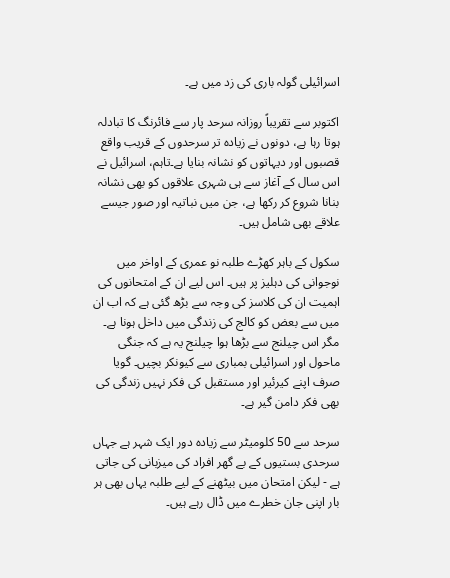اسرائیلی گولہ باری کی زد میں ہے۔

اکتوبر سے تقریباً روزانہ سرحد پار سے فائرنگ کا تبادلہ ہوتا رہا ہے، دونوں نے زیادہ تر سرحدوں کے قریب واقع قصبوں اور دیہاتوں کو نشانہ بنایا ہے۔تاہم، اسرائیل نے اس سال کے آغاز سے ہی شہری علاقوں کو بھی نشانہ بنانا شروع کر رکھا ہے، جن میں نباتیہ اور صور جیسے علاقے بھی شامل ہیں۔

سکول کے باہر کھڑے طلبہ نو عمری کے اواخر میں نوجوانی کی دہلیز پر ہیں۔ اس لیے ان کے امتحانوں کی اہمیت ان کی کلاسز کی وجہ سے بڑھ گئی ہے کہ اب ان میں سے بعض کو کالج کی زندگی میں داخل ہونا ہے۔ مگر اس چیلنج سے بڑھا ہوا چیلنج یہ ہے کہ جنگی ماحول اور اسرائیلی بمباری سے کیونکر بچیں۔ گویا صرف اپنے کیرئیر اور مستقبل کی فکر نہیں زندگی کی بھی فکر دامن گیر ہے۔

سرحد سے 50 کلومیٹر سے زیادہ دور ایک شہر ہے جہاں سرحدی بستیوں کے بے گھر افراد کی میزبانی کی جاتی ہے - لیکن امتحان میں بیٹھنے کے لیے طلبہ یہاں بھی ہر بار اپنی جان خطرے میں ڈال رہے ہیں۔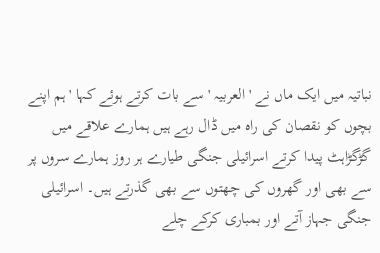نباتیہ میں ایک ماں نے ' العربیہ ' سے بات کرتے ہوئے کہا 'ہم اپنے بچوں کو نقصان کی راہ میں ڈال رہے ہیں ہمارے علاقے میں گڑگڑاہٹ پیدا کرتے اسرائیلی جنگی طیارے ہر روز ہمارے سروں پر سے بھی اور گھروں کی چھتوں سے بھی گذرتے ہیں۔ اسرائیلی جنگی جہاز آتے اور بمباری کرکے چلے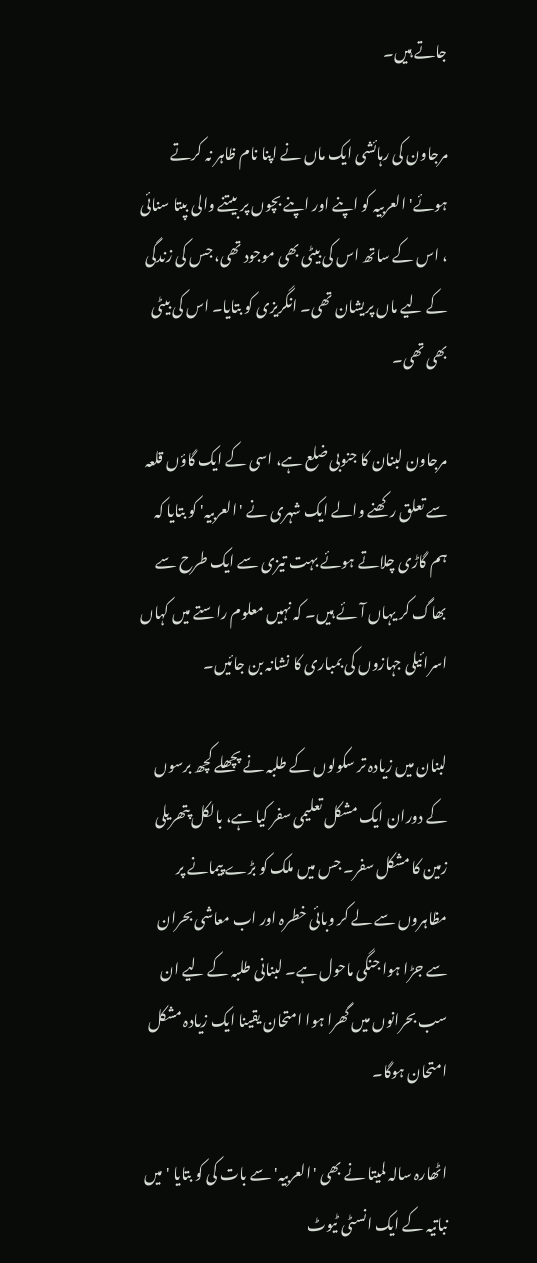جاتے ہیں۔

مرجاون کی رہائشی ایک ماں نے اپنا نام ظاہر نہ کرتے ہوئے' العربیہ کو اپنے اور اپنے بچوں پر بیتنے والی بپتا سنائی ، اس کے ساتھ اس کی بیٹی بھی موجود تھی، جس کی زندگی کے لیے ماں پریشان تھی۔ انگریزی کو بتایا۔ اس کی بیٹی بھی تھی۔

مرجاون لبنان کا جنوبی ضلع ہے، اسی کے ایک گاؤں قلعہ سے تعلق رکھنے والے ایک شہری نے 'العربیہ' کو بتایا کہ ہم گاڑی چلاتے ہوئے بہت تیزی سے ایک طرح سے بھاگ کر یہاں آئے ہیں۔ کہ نہیں معلوم راستے میں کہاں اسرائیلی جہازوں کی بمباری کا نشانہ بن جائیں۔

لبنان میں زیادہ تر سکولوں کے طلبہ نے پچھلے کچھ برسوں کے دوران ایک مشکل تعلیمی سفر کیا ہے، بالکل پتھریلی زمین کا مشکل سفر۔ جس میں ملک کو بڑے پیمانے پر مظاہروں سے لے کر وبائی خطرہ اور اب معاشی بحران سے جڑا ہوا جنگی ماحول ہے۔ لبنانی طلبہ کے لیے ان سب بحرانوں میں گھرا ہوا امتحان یقینا ایک زیادہ مشکل امتحان ہوگا۔

اٹھارہ سالہ لمیتا نے بھی 'العربیہ' سے بات کی کو بتایا 'میں نباتیہ کے ایک انسٹی ٹیوٹ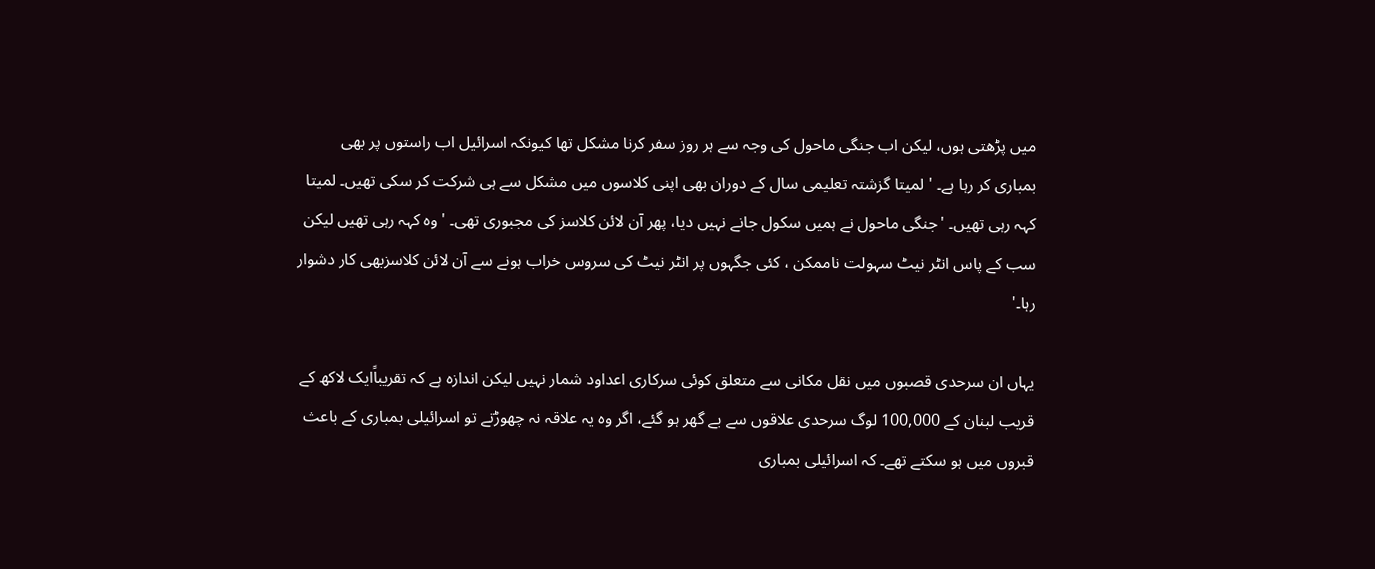میں پڑھتی ہوں، لیکن اب جنگی ماحول کی وجہ سے ہر روز سفر کرنا مشکل تھا کیونکہ اسرائیل اب راستوں پر بھی بمباری کر رہا ہے۔ ' لمیتا گزشتہ تعلیمی سال کے دوران بھی اپنی کلاسوں میں مشکل سے ہی شرکت کر سکی تھیں۔ لمیتا کہہ رہی تھیں۔ 'جنگی ماحول نے ہمیں سکول جانے نہیں دیا، پھر آن لائن کلاسز کی مجبوری تھی۔ ' وہ کہہ رہی تھیں لیکن سب کے پاس انٹر نیٹ سہولت ناممکن ، کئی جگہوں پر انٹر نیٹ کی سروس خراب ہونے سے آن لائن کلاسزبھی کار دشوار رہا۔'

یہاں ان سرحدی قصبوں میں نقل مکانی سے متعلق کوئی سرکاری اعداود شمار نہیں لیکن اندازہ ہے کہ تقریباًایک لاکھ کے قریب لبنان کے 100,000 لوگ سرحدی علاقوں سے بے گھر ہو گئے، اگر وہ یہ علاقہ نہ چھوڑتے تو اسرائیلی بمباری کے باعث قبروں میں ہو سکتے تھے۔ کہ اسرائیلی بمباری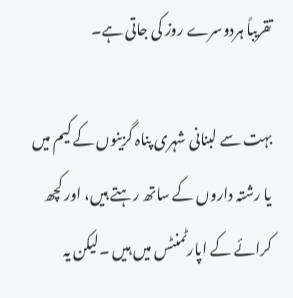تقریباً ہردوسرے روز کی جاتی ہے۔

بہت سے لبنانی شہری پناہ گزینوں کے کیم میں یا رشتہ داروں کے ساتھ رہتے ہیں، اور کچھ کرائے کے اپارٹمنٹس میں ہیں ۔لیکن یہ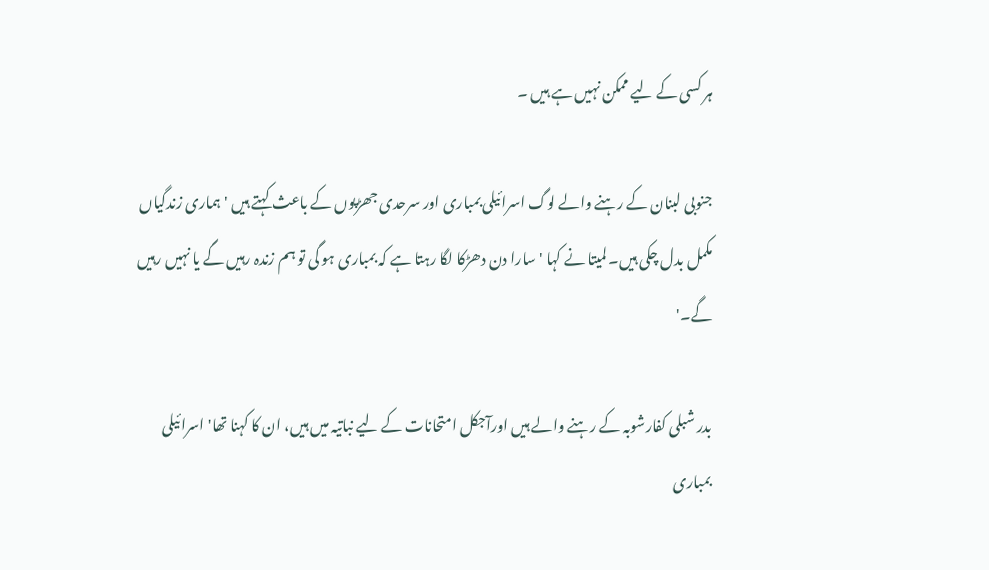ہر کسی کے لیے ممکن نہیں ہے ہیں ۔

جنوبی لبنان کے رہنے والے لوگ اسرائیلی بمباری اور سرحدی جھڑپوں کے باعث کہتے ہیں 'ہماری زندگیاں مکمل بدل چکی ہیں۔ لمیتا نے کہا 'سارا دن دھڑکا لگا رہتا ہے کہ بمباری ہو گی تو ہم زندہ رہیں گے یا نہیں رہیں گے۔'

بدر شبلی کفارشوبہ کے رہنے والے ہیں اورآجکل امتحانات کے لیے نباتیہ میں ہیں، ان کا کہنا تھا' اسرائیلی بمباری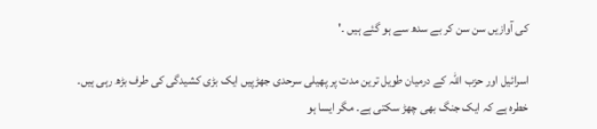کی آوازیں سن سن کر بے سدھ سے ہو گئے ہیں ۔'

اسرائیل اور حزب اللہ کے درمیان طویل ترین مدت پر پھیلی سرحدی جھڑپیں ایک بڑی کشیدگی کی طرف بڑھ رہی ہیں۔ خطرہ ہے کہ ایک جنگ بھی چھڑ سکتی ہے۔ مگر ایسا ہو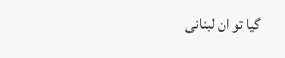گیا تو ان لبنانی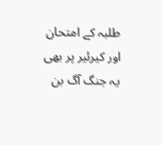طلبہ کے امتحان اور کیرئیر پر بھی یہ جنگ آگ بن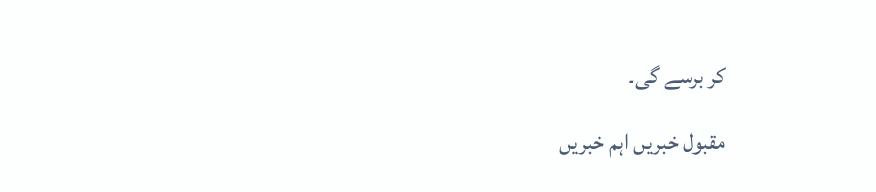کر برسے گی۔

مقبول خبریں اہم خبریں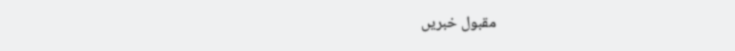مقبول خبریں